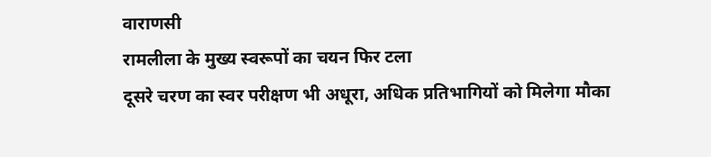वाराणसी
रामलीला के मुख्य स्वरूपों का चयन फिर टला
दूसरे चरण का स्वर परीक्षण भी अधूरा, अधिक प्रतिभागियों को मिलेगा मौका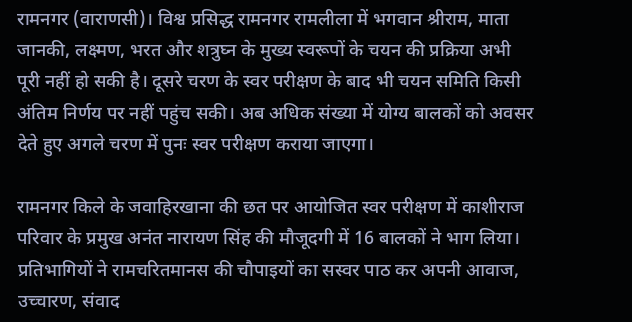रामनगर (वाराणसी)। विश्व प्रसिद्ध रामनगर रामलीला में भगवान श्रीराम, माता जानकी, लक्ष्मण, भरत और शत्रुघ्न के मुख्य स्वरूपों के चयन की प्रक्रिया अभी पूरी नहीं हो सकी है। दूसरे चरण के स्वर परीक्षण के बाद भी चयन समिति किसी अंतिम निर्णय पर नहीं पहुंच सकी। अब अधिक संख्या में योग्य बालकों को अवसर देते हुए अगले चरण में पुनः स्वर परीक्षण कराया जाएगा।

रामनगर किले के जवाहिरखाना की छत पर आयोजित स्वर परीक्षण में काशीराज परिवार के प्रमुख अनंत नारायण सिंह की मौजूदगी में 16 बालकों ने भाग लिया। प्रतिभागियों ने रामचरितमानस की चौपाइयों का सस्वर पाठ कर अपनी आवाज, उच्चारण, संवाद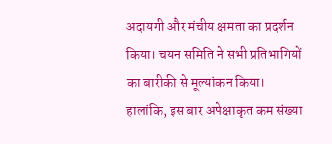अदायगी और मंचीय क्षमता का प्रदर्शन किया। चयन समिति ने सभी प्रतिभागियों का बारीकी से मूल्यांकन किया।
हालांकि, इस बार अपेक्षाकृत कम संख्या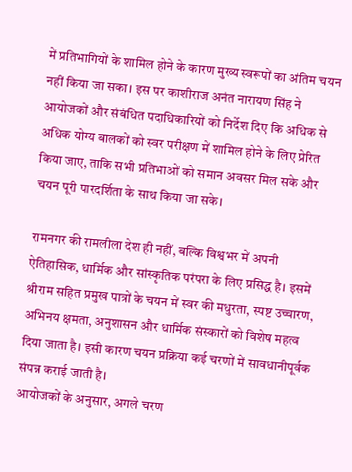में प्रतिभागियों के शामिल होने के कारण मुख्य स्वरूपों का अंतिम चयन नहीं किया जा सका। इस पर काशीराज अनंत नारायण सिंह ने आयोजकों और संबंधित पदाधिकारियों को निर्देश दिए कि अधिक से अधिक योग्य बालकों को स्वर परीक्षण में शामिल होने के लिए प्रेरित किया जाए, ताकि सभी प्रतिभाओं को समान अवसर मिल सके और चयन पूरी पारदर्शिता के साथ किया जा सके।

रामनगर की रामलीला देश ही नहीं, बल्कि विश्वभर में अपनी ऐतिहासिक, धार्मिक और सांस्कृतिक परंपरा के लिए प्रसिद्ध है। इसमें श्रीराम सहित प्रमुख पात्रों के चयन में स्वर की मधुरता, स्पष्ट उच्चारण, अभिनय क्षमता, अनुशासन और धार्मिक संस्कारों को विशेष महत्व दिया जाता है। इसी कारण चयन प्रक्रिया कई चरणों में सावधानीपूर्वक संपन्न कराई जाती है।
आयोजकों के अनुसार, अगले चरण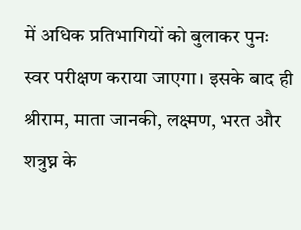में अधिक प्रतिभागियों को बुलाकर पुनः स्वर परीक्षण कराया जाएगा। इसके बाद ही श्रीराम, माता जानकी, लक्ष्मण, भरत और शत्रुघ्न के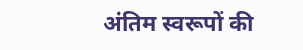अंतिम स्वरूपों की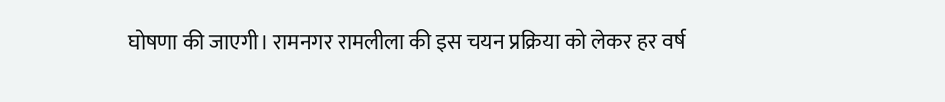घोषणा की जाएगी। रामनगर रामलीला की इस चयन प्रक्रिया को लेकर हर वर्ष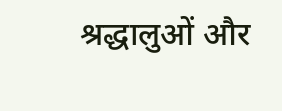श्रद्धालुओं और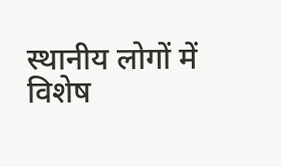स्थानीय लोगों में विशेष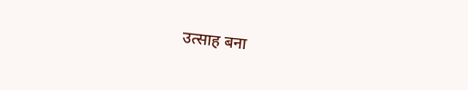उत्साह बना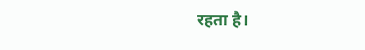रहता है।